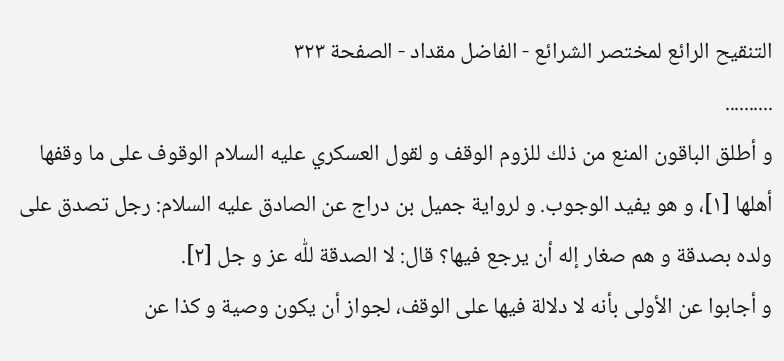التنقيح الرائع لمختصر الشرائع - الفاضل مقداد - الصفحة ٣٢٣
..........
و أطلق الباقون المنع من ذلك للزوم الوقف و لقول العسكري عليه السلام الوقوف على ما وقفها أهلها [١]، و هو يفيد الوجوب. و لرواية جميل بن دراج عن الصادق عليه السلام: رجل تصدق على ولده بصدقة و هم صغار إله أن يرجع فيها؟ قال: لا الصدقة للّٰه عز و جل [٢].
و أجابوا عن الأولى بأنه لا دلالة فيها على الوقف، لجواز أن يكون وصية و كذا عن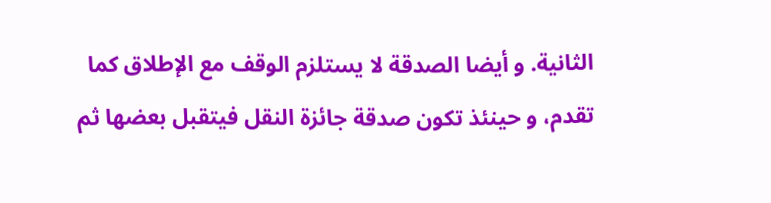الثانية. و أيضا الصدقة لا يستلزم الوقف مع الإطلاق كما تقدم، و حينئذ تكون صدقة جائزة النقل فيتقبل بعضها ثم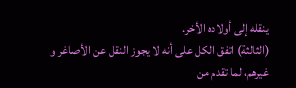ينقله إلى أولاده الأخر.
(الثالثة) اتفق الكل على أنه لا يجوز النقل عن الأصاغر و غيرهم، لما تقدم من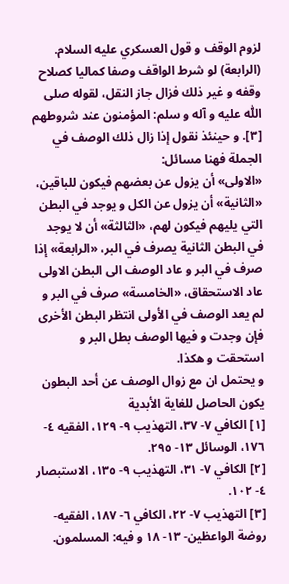لزوم الوقف و قول العسكري عليه السلام.
(الرابعة) لو شرط الواقف وصفا كماليا كصلاح وقفه و غير ذلك فزال جاز النقل، لقوله صلى اللّٰه عليه و آله و سلم: المؤمنون عند شروطهم [٣]. و حينئذ نقول إذا زال ذلك الوصف في الجملة فهنا مسائل:
«الاولى» أن يزول عن بعضهم فيكون للباقين، «الثانية» أن يزول عن الكل و يوجد في البطن التي يليهم فيكون لهم، «الثالثة» أن لا يوجد في البطن الثانية يصرف في البر، «الرابعة» إذا صرف في البر و عاد الوصف الى البطن الاولى عاد الاستحقاق، «الخامسة» صرف في البر و لم يعد الوصف في الأولى انتظر البطن الأخرى فإن وجدت و فيها الوصف بطل البر و استحقت و هكذا.
و يحتمل ان مع زوال الوصف عن أحد البطون يكون الحاصل للغاية الأبدية
[١] الكافي ٧- ٣٧، التهذيب ٩- ١٢٩، الفقيه ٤- ١٧٦، الوسائل ١٣- ٢٩٥.
[٢] الكافي ٧- ٣١، التهذيب ٩- ١٣٥، الاستبصار ٤- ١٠٢.
[٣] التهذيب ٧- ٢٢، الكافي ٦- ١٨٧، الفقيه- روضة الواعظين- ١٣- ١٨ و فيه: المسلمون.